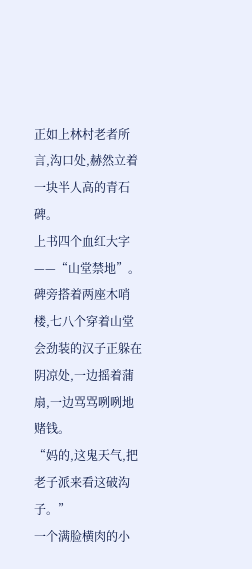正如上林村老者所言,沟口处,赫然立着一块半人高的青石碑。
上书四个血红大字——“山堂禁地”。
碑旁搭着两座木哨楼,七八个穿着山堂会劲装的汉子正躲在阴凉处,一边摇着蒲扇,一边骂骂咧咧地赌钱。
“妈的,这鬼天气,把老子派来看这破沟子。”
一个满脸横肉的小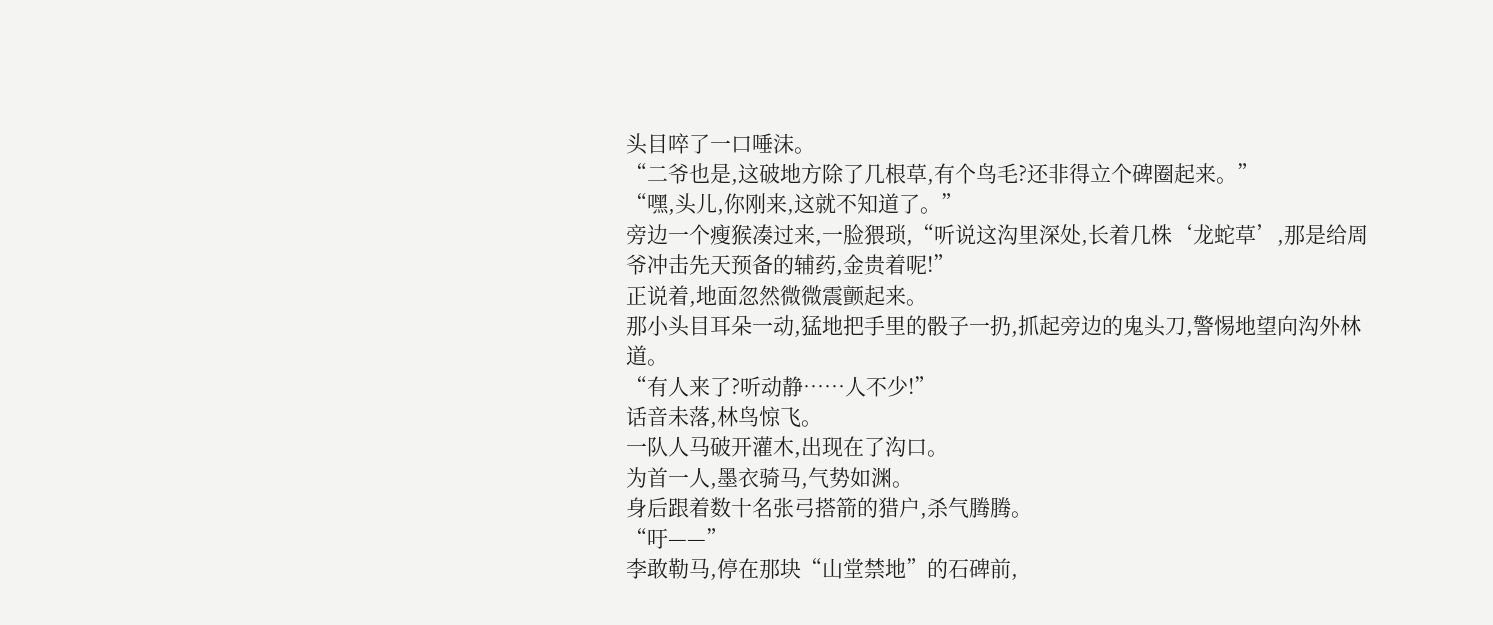头目啐了一口唾沫。
“二爷也是,这破地方除了几根草,有个鸟毛?还非得立个碑圈起来。”
“嘿,头儿,你刚来,这就不知道了。”
旁边一个瘦猴凑过来,一脸猥琐,“听说这沟里深处,长着几株‘龙蛇草’,那是给周爷冲击先天预备的辅药,金贵着呢!”
正说着,地面忽然微微震颤起来。
那小头目耳朵一动,猛地把手里的骰子一扔,抓起旁边的鬼头刀,警惕地望向沟外林道。
“有人来了?听动静……人不少!”
话音未落,林鸟惊飞。
一队人马破开灌木,出现在了沟口。
为首一人,墨衣骑马,气势如渊。
身后跟着数十名张弓搭箭的猎户,杀气腾腾。
“吁——”
李敢勒马,停在那块“山堂禁地”的石碑前,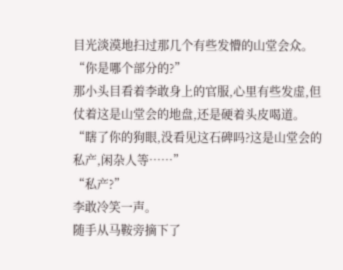目光淡漠地扫过那几个有些发懵的山堂会众。
“你是哪个部分的?”
那小头目看着李敢身上的官服,心里有些发虚,但仗着这是山堂会的地盘,还是硬着头皮喝道。
“瞎了你的狗眼,没看见这石碑吗?这是山堂会的私产,闲杂人等……”
“私产?”
李敢冷笑一声。
随手从马鞍旁摘下了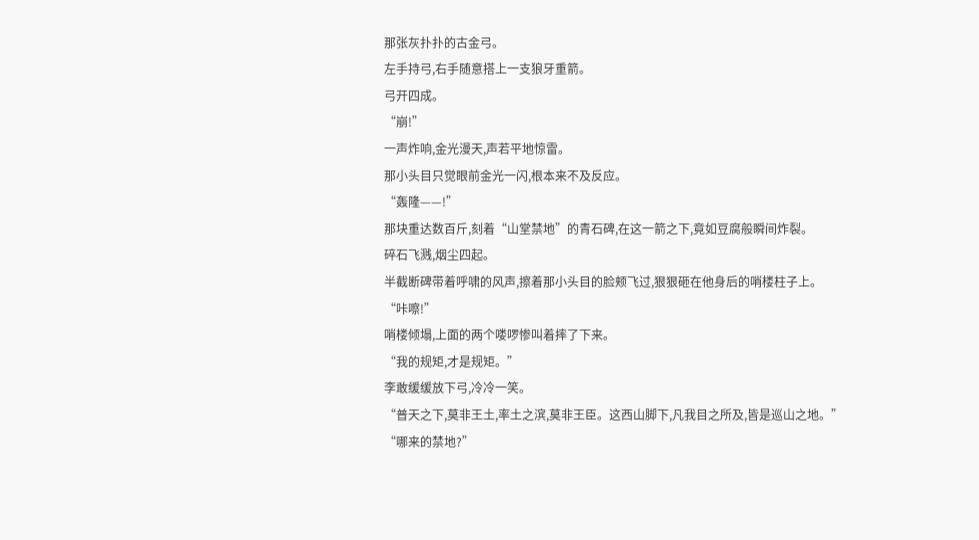那张灰扑扑的古金弓。
左手持弓,右手随意搭上一支狼牙重箭。
弓开四成。
“崩!”
一声炸响,金光漫天,声若平地惊雷。
那小头目只觉眼前金光一闪,根本来不及反应。
“轰隆——!”
那块重达数百斤,刻着“山堂禁地”的青石碑,在这一箭之下,竟如豆腐般瞬间炸裂。
碎石飞溅,烟尘四起。
半截断碑带着呼啸的风声,擦着那小头目的脸颊飞过,狠狠砸在他身后的哨楼柱子上。
“咔嚓!”
哨楼倾塌,上面的两个喽啰惨叫着摔了下来。
“我的规矩,才是规矩。”
李敢缓缓放下弓,冷冷一笑。
“普天之下,莫非王土,率土之滨,莫非王臣。这西山脚下,凡我目之所及,皆是巡山之地。”
“哪来的禁地?”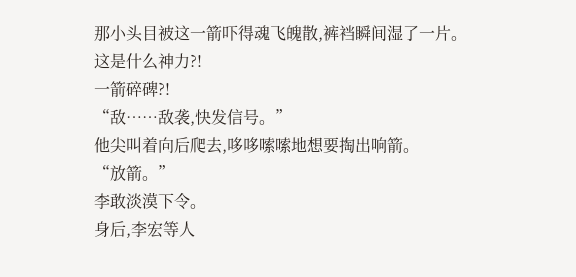那小头目被这一箭吓得魂飞魄散,裤裆瞬间湿了一片。
这是什么神力?!
一箭碎碑?!
“敌……敌袭,快发信号。”
他尖叫着向后爬去,哆哆嗦嗦地想要掏出响箭。
“放箭。”
李敢淡漠下令。
身后,李宏等人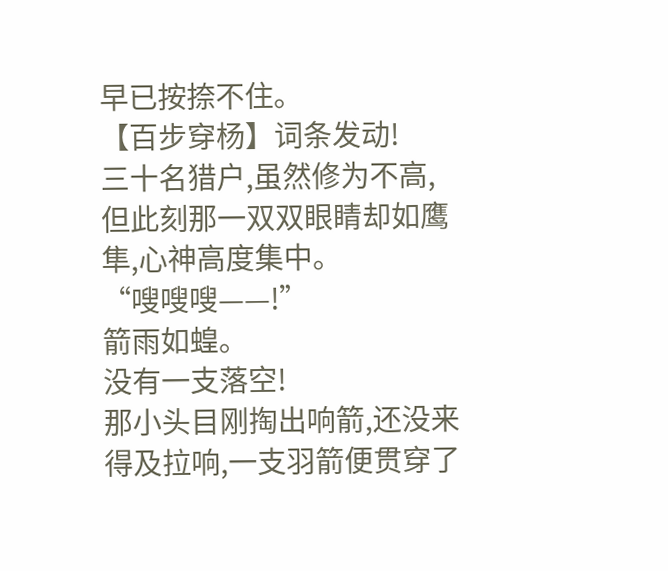早已按捺不住。
【百步穿杨】词条发动!
三十名猎户,虽然修为不高,但此刻那一双双眼睛却如鹰隼,心神高度集中。
“嗖嗖嗖——!”
箭雨如蝗。
没有一支落空!
那小头目刚掏出响箭,还没来得及拉响,一支羽箭便贯穿了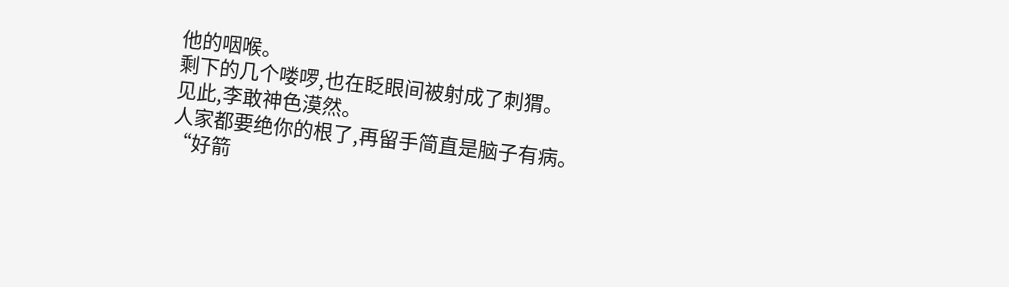他的咽喉。
剩下的几个喽啰,也在眨眼间被射成了刺猬。
见此,李敢神色漠然。
人家都要绝你的根了,再留手简直是脑子有病。
“好箭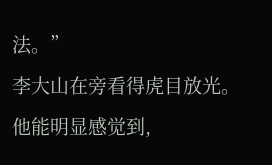法。”
李大山在旁看得虎目放光。
他能明显感觉到,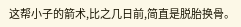这帮小子的箭术,比之几日前,简直是脱胎换骨。